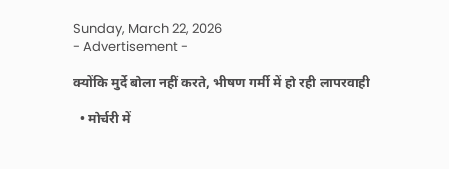Sunday, March 22, 2026
- Advertisement -

क्योंकि मुर्दे बोला नहीं करते, भीषण गर्मी में हो रही लापरवाही

  • मोर्चरी में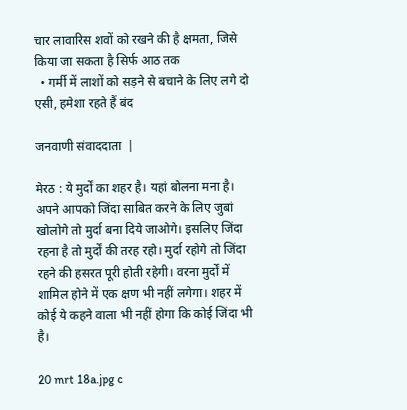चार लावारिस शवों को रखने की है क्षमता, जिसे किया जा सकता है सिर्फ आठ तक
  • गर्मी में लाशों को सड़ने से बचाने के लिए लगे दो एसी, हमेशा रहते हैं बंद

जनवाणी संवाददाता  |

मेरठ : ये मुर्दों का शहर है। यहां बोलना मना है। अपने आपको जिंदा साबित करने के लिए जुबां खोलोगे तो मुर्दा बना दिये जाओगे। इसलिए जिंदा रहना है तो मुर्दों की तरह रहो। मुर्दा रहोगे तो जिंदा रहने की हसरत पूरी होती रहेगी। वरना मुर्दों में शामिल होने में एक क्षण भी नहीं लगेगा। शहर में कोई ये कहने वाला भी नहीं होगा कि कोई जिंदा भी है।

20 mrt 18a.jpg c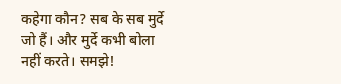कहेगा कौन? सब के सब मुर्दे जो हैं। और मुर्दे कभी बोला नहीं करते। समझे!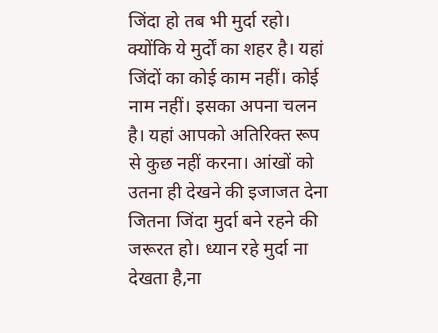जिंदा हो तब भी मुर्दा रहो। क्योंकि ये मुर्दों का शहर है। यहां जिंदों का कोई काम नहीं। कोई नाम नहीं। इसका अपना चलन है। यहां आपको अतिरिक्त रूप से कुछ नहीं करना। आंखों को उतना ही देखने की इजाजत देना जितना जिंदा मुर्दा बने रहने की जरूरत हो। ध्यान रहे मुर्दा ना देखता है,ना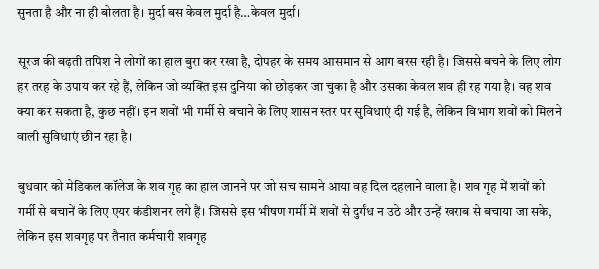सुनता है और ना ही बोलता है। मुर्दा बस केवल मुर्दा है…केवल मुर्दा।

सूरज की बढ़ती तपिश ने लोगों का हाल बुरा कर रखा है, दोपहर के समय आसमान से आग बरस रही है। जिससे बचने के लिए लोग हर तरह के उपाय कर रहे हैं, लेकिन जो व्यक्ति इस दुनिया को छोड़कर जा चुका है और उसका केवल शव ही रह गया है। वह शव क्या कर सकता है, कुछ नहीं। इन शवों भी गर्मी से बचाने के लिए शासन स्तर पर सुविधाएं दी गई है, लेकिन विभाग शवों को मिलने वाली सुविधाएं छीन रहा है।

बुधवार को मेडिकल कॉलेज के शव गृह का हाल जानने पर जो सच सामने आया वह दिल दहलाने वाला है। शव गृह में शवों को गर्मी से बचानें के लिए एयर कंडीशनर लगे हैं। जिससे इस भीषण गर्मी में शवों से दुर्गंध न उठे और उन्हें खराब से बचाया जा सके, लेकिन इस शवगृह पर तैनात कर्मचारी शवगृह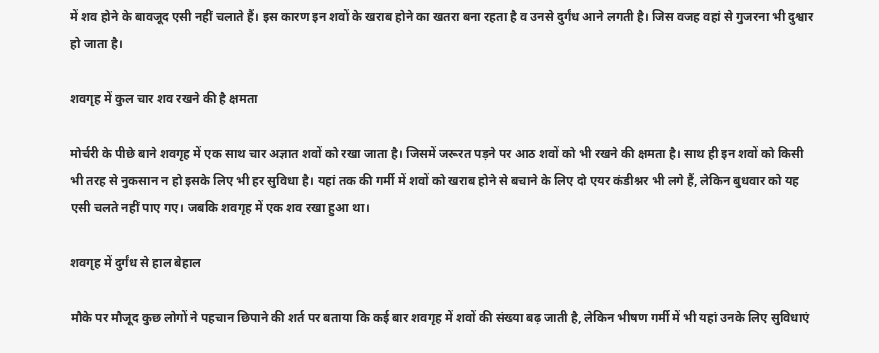में शव होने के बावजूद एसी नहीं चलाते हैं। इस कारण इन शवों के खराब होने का खतरा बना रहता है व उनसे दुर्गंध आने लगती है। जिस वजह वहां से गुजरना भी दुश्वार हो जाता है।

शवगृह में कुल चार शव रखने की है क्षमता

मोर्चरी के पीछे बाने शवगृह में एक साथ चार अज्ञात शवों को रखा जाता है। जिसमें जरूरत पड़ने पर आठ शवों को भी रखने की क्षमता है। साथ ही इन शवों को किसी भी तरह से नुकसान न हो इसके लिए भी हर सुविधा है। यहां तक की गर्मी में शवों को खराब होने से बचाने के लिए दो एयर कंडीश्नर भी लगे हैं, लेकिन बुधवार को यह एसी चलते नहीं पाए गए। जबकि शवगृह में एक शव रखा हुआ था।

शवगृह में दुर्गंध से हाल बेहाल

मौके पर मौजूद कुछ लोगों ने पहचान छिपाने की शर्त पर बताया कि कई बार शवगृह में शवों की संख्या बढ़ जाती है, लेकिन भीषण गर्मी में भी यहां उनके लिए सुविधाएं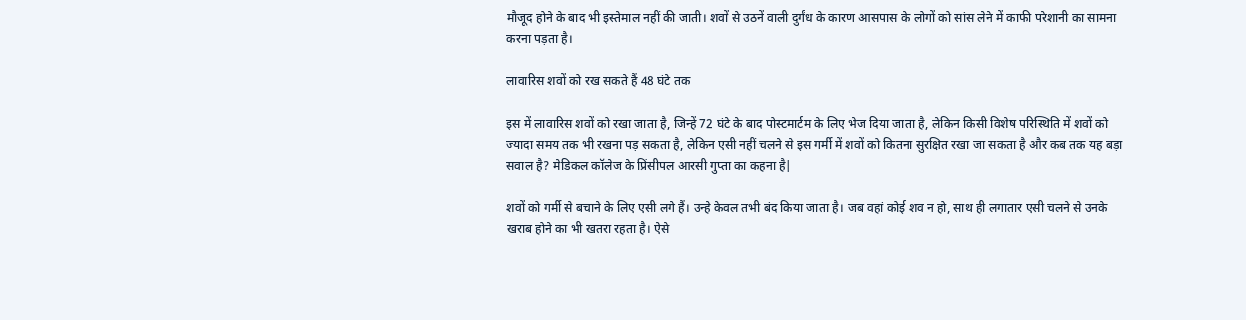मौजूद होने के बाद भी इस्तेमाल नहीं की जाती। शवों से उठनें वाली दुर्गंध के कारण आसपास के लोगों को सांस लेने में काफी परेशानी का सामना करना पड़ता है।

लावारिस शवों को रख सकते हैं 48 घंटे तक

इस में लावारिस शवों को रखा जाता है, जिन्हें 72 घंटे के बाद पोस्टमार्टम के लिए भेज दिया जाता है, लेकिन किसी विशेष परिस्थिति में शवों को ज्यादा समय तक भी रखना पड़ सकता है, लेकिन एसी नहीं चलने से इस गर्मी में शवों को कितना सुरक्षित रखा जा सकता है और कब तक यह बड़ा सवाल है? मेडिकल कॉलेज के प्रिंसीपल आरसी गुप्ता का कहना है|

शवों को गर्मी से बचाने के लिए एसी लगे हैं। उन्हे केवल तभी बंद किया जाता है। जब वहां कोई शव न हो, साथ ही लगातार एसी चलने से उनके खराब होने का भी खतरा रहता है। ऐसे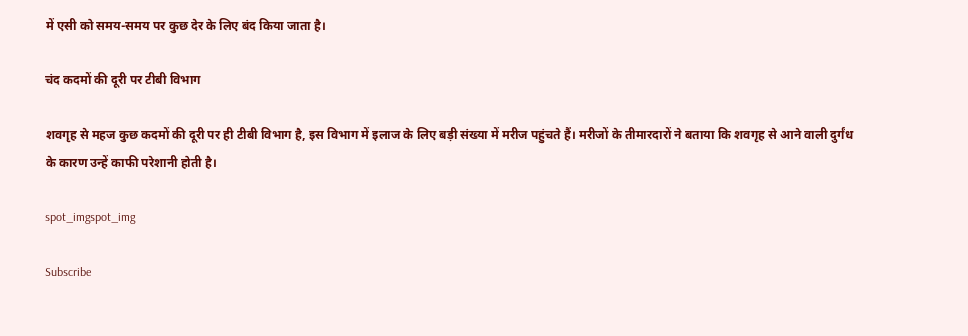में एसी को समय-समय पर कुछ देर के लिए बंद किया जाता है।

चंद कदमों की दूरी पर टीबी विभाग

शवगृह से महज कुछ कदमों की दूरी पर ही टीबी विभाग है, इस विभाग में इलाज के लिए बड़ी संख्या में मरीज पहुंचते हैं। मरीजों के तीमारदारों ने बताया कि शवगृह से आने वाली दुर्गंध के कारण उन्हें काफी परेशानी होती है।

spot_imgspot_img

Subscribe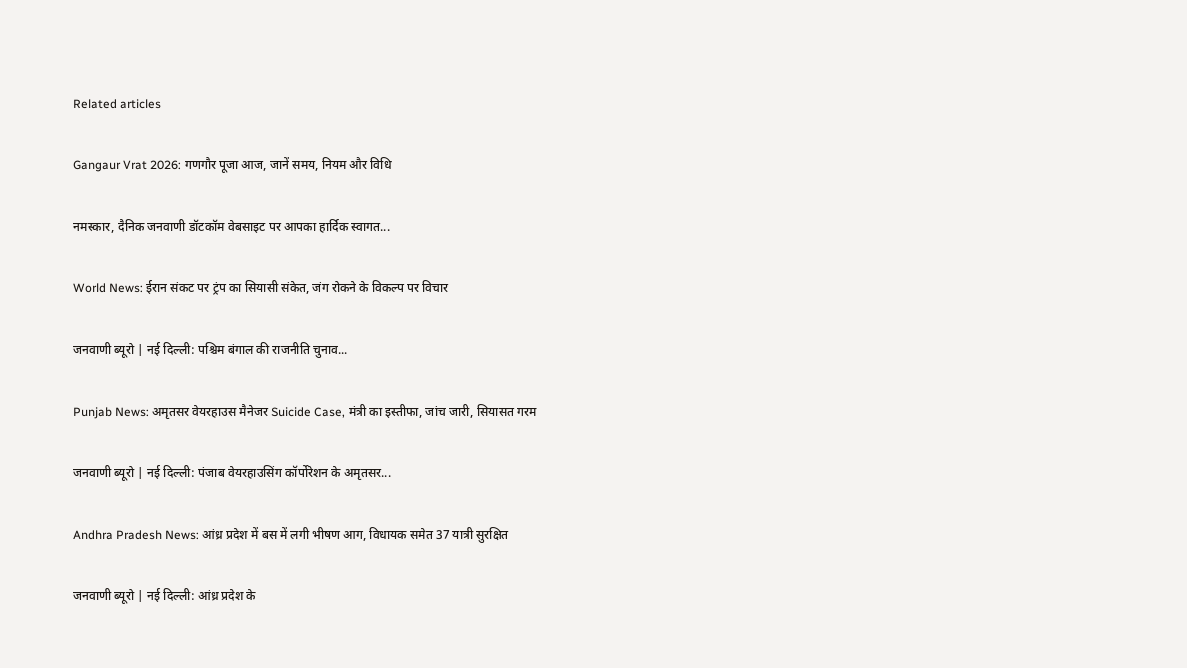Related articles

Gangaur Vrat 2026: गणगौर पूजा आज, जानें समय, नियम और विधि

नमस्कार, दैनिक जनवाणी डॉटकॉम वेबसाइट पर आपका हार्दिक स्वागत...

World News: ईरान संकट पर ट्रंप का सियासी संकेत, जंग रोकने के विकल्प पर विचार

जनवाणी ब्यूरो | नई दिल्ली: पश्चिम बंगाल की राजनीति चुनाव...

Punjab News: अमृतसर वेयरहाउस मैनेजर Suicide Case, मंत्री का इस्तीफा, जांच जारी, सियासत गरम

जनवाणी ब्यूरो | नई दिल्ली: पंजाब वेयरहाउसिंग कॉर्पोरेशन के अमृतसर...

Andhra Pradesh News: आंध्र प्रदेश में बस में लगी भीषण आग, विधायक समेत 37 यात्री सुरक्षित

जनवाणी ब्यूरो | नई दिल्ली: आंध्र प्रदेश के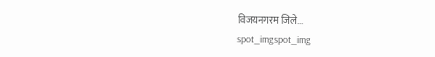विजयनगरम जिले...
spot_imgspot_img